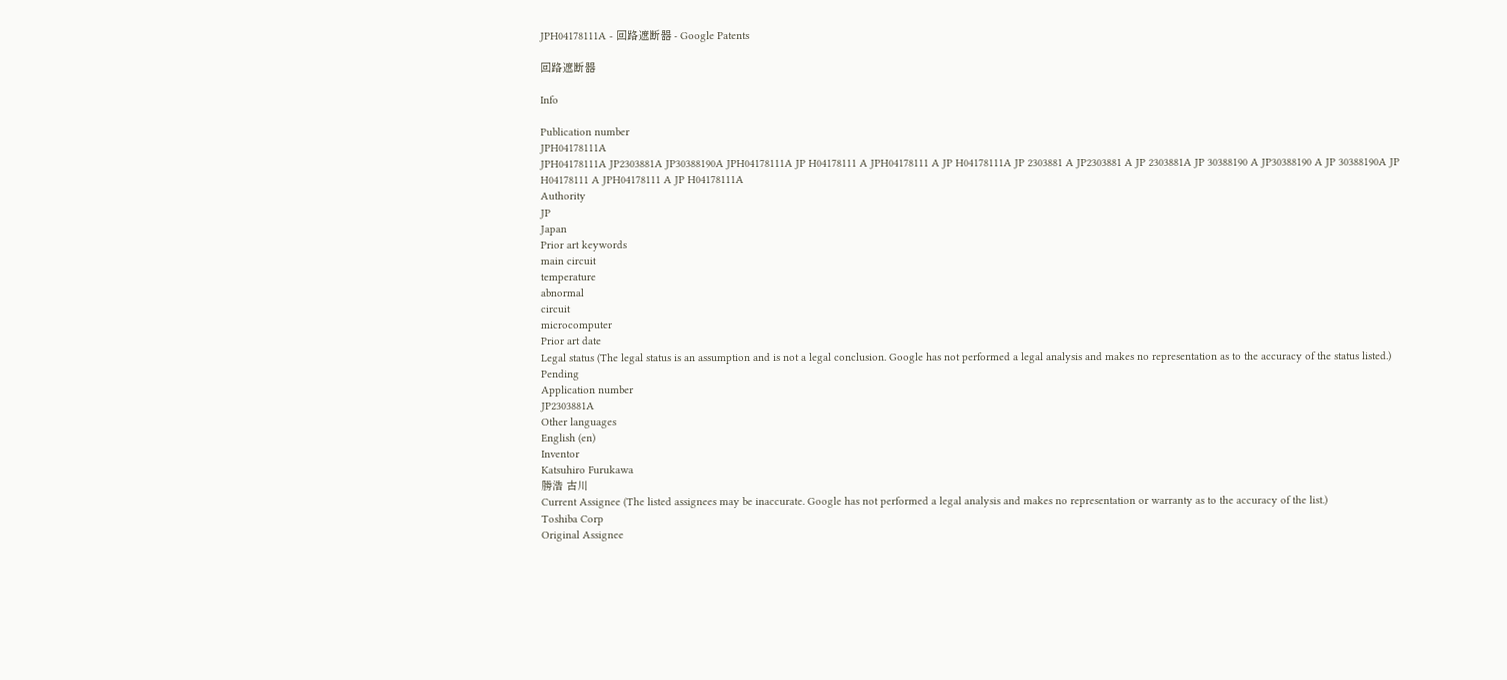JPH04178111A - 回路遮断器 - Google Patents

回路遮断器

Info

Publication number
JPH04178111A
JPH04178111A JP2303881A JP30388190A JPH04178111A JP H04178111 A JPH04178111 A JP H04178111A JP 2303881 A JP2303881 A JP 2303881A JP 30388190 A JP30388190 A JP 30388190A JP H04178111 A JPH04178111 A JP H04178111A
Authority
JP
Japan
Prior art keywords
main circuit
temperature
abnormal
circuit
microcomputer
Prior art date
Legal status (The legal status is an assumption and is not a legal conclusion. Google has not performed a legal analysis and makes no representation as to the accuracy of the status listed.)
Pending
Application number
JP2303881A
Other languages
English (en)
Inventor
Katsuhiro Furukawa
勝浩 古川
Current Assignee (The listed assignees may be inaccurate. Google has not performed a legal analysis and makes no representation or warranty as to the accuracy of the list.)
Toshiba Corp
Original Assignee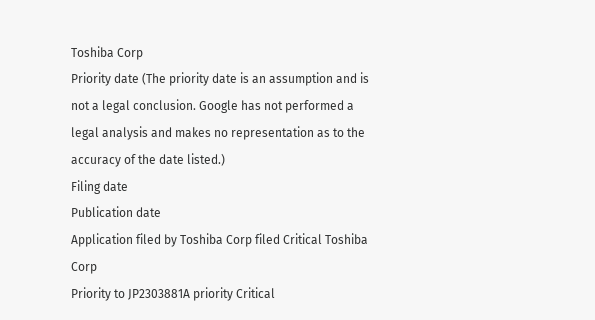Toshiba Corp
Priority date (The priority date is an assumption and is not a legal conclusion. Google has not performed a legal analysis and makes no representation as to the accuracy of the date listed.)
Filing date
Publication date
Application filed by Toshiba Corp filed Critical Toshiba Corp
Priority to JP2303881A priority Critical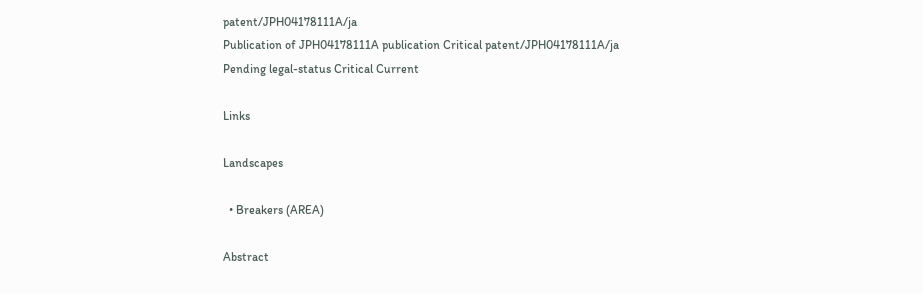patent/JPH04178111A/ja
Publication of JPH04178111A publication Critical patent/JPH04178111A/ja
Pending legal-status Critical Current

Links

Landscapes

  • Breakers (AREA)

Abstract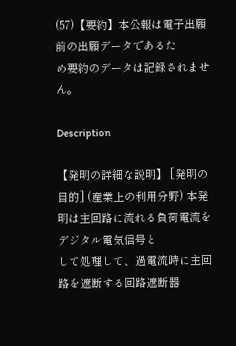(57)【要約】本公報は電子出願前の出願データであるた
め要約のデータは記録されません。

Description

【発明の詳細な説明】 [発明の目的] (産業上の利用分野) 本発明は主回路に流れる負荷電流をデジタル電気信号と
して処理して、過電流時に主回路を遮断する回路遮断器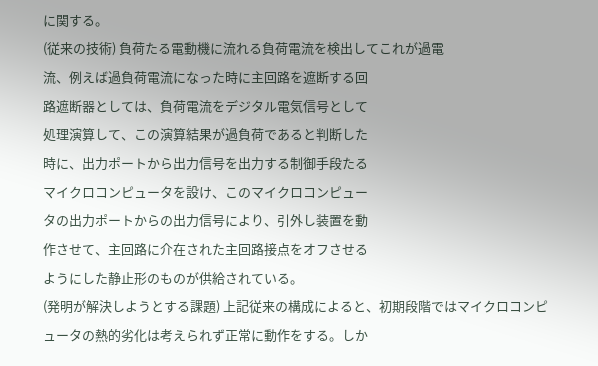に関する。
(従来の技術) 負荷たる電動機に流れる負荷電流を検出してこれが過電
流、例えば過負荷電流になった時に主回路を遮断する回
路遮断器としては、負荷電流をデジタル電気信号として
処理演算して、この演算結果が過負荷であると判断した
時に、出力ポートから出力信号を出力する制御手段たる
マイクロコンピュータを設け、このマイクロコンピュー
タの出力ポートからの出力信号により、引外し装置を動
作させて、主回路に介在された主回路接点をオフさせる
ようにした静止形のものが供給されている。
(発明が解決しようとする課題) 上記従来の構成によると、初期段階ではマイクロコンピ
ュータの熱的劣化は考えられず正常に動作をする。しか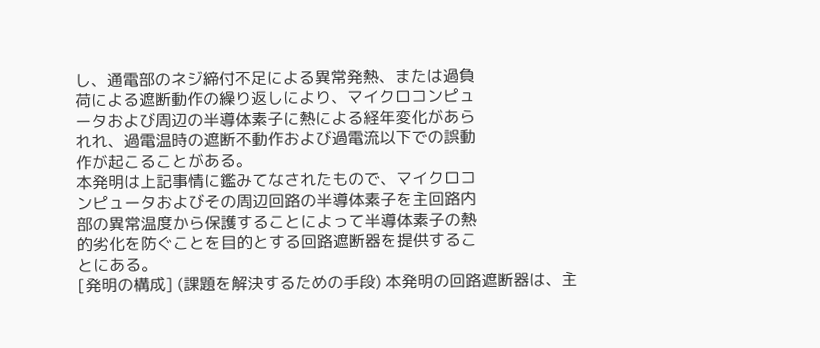し、通電部のネジ締付不足による異常発熱、または過負
荷による遮断動作の繰り返しにより、マイクロコンピュ
ータおよび周辺の半導体素子に熱による経年変化があら
れれ、過電温時の遮断不動作および過電流以下での誤動
作が起こることがある。
本発明は上記事情に鑑みてなされたもので、マイクロコ
ンピュータおよびその周辺回路の半導体素子を主回路内
部の異常温度から保護することによって半導体素子の熱
的劣化を防ぐことを目的とする回路遮断器を提供するこ
とにある。
[発明の構成] (課題を解決するための手段) 本発明の回路遮断器は、主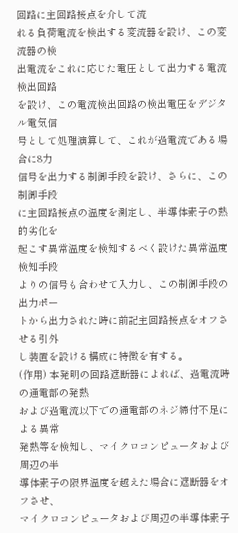回路に主回路接点を介して流
れる負荷電流を検出する変流器を設け、この変流器の検
出電流をこれに応じた電圧として出力する電流検出回路
を設け、この電流検出回路の検出電圧をデジタル電気信
号として処理演算して、これが過電流である場合に8力
信号を出力する制御手段を設け、さらに、この制御手段
に主回路接点の温度を測定し、半導体素子の熱的劣化を
起こす異常温度を検知するべく設けた異常温度検知手段
よりの信号も合わせて入力し、この制御手段の出力ポー
トから出力された時に前記主回路接点をオフさせる引外
し装置を設ける構成に特徴を有する。
(作用) 本発明の回路遮断器によれば、過電流時の通電部の発熱
および過電流以下での通電部のネジ締付不足による異常
発熱等を検知し、マイクロコンピュータおよび周辺の半
導体素子の限界温度を越えた場合に遮断器をオフさせ、
マイクロコンピュータおよび周辺の半導体素子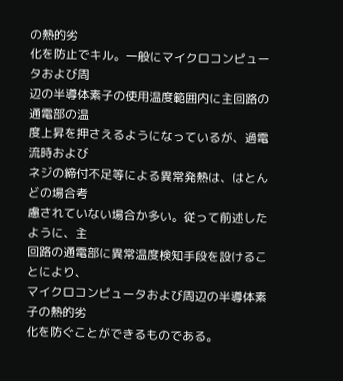の熱的劣
化を防止でキル。一般にマイクロコンピュータおよび周
辺の半導体素子の使用温度範囲内に主回路の通電部の温
度上昇を押さえるようになっているが、過電流時および
ネジの締付不足等による異常発熱は、はとんどの場合考
慮されていない場合か多い。従って前述したように、主
回路の通電部に異常温度検知手段を設けることにより、
マイクロコンピュータおよび周辺の半導体素子の熱的劣
化を防ぐことができるものである。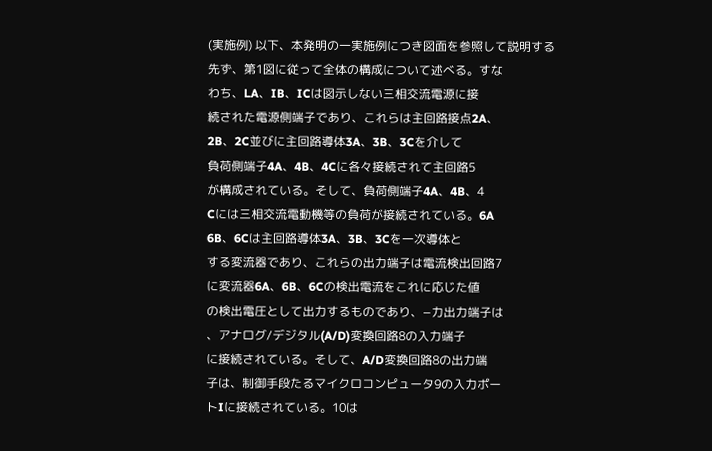(実施例) 以下、本発明の一実施例につき図面を参照して説明する
先ず、第1図に従って全体の構成について述べる。すな
わち、LA、IB、ICは図示しない三相交流電源に接
続された電源側端子であり、これらは主回路接点2A、
2B、2C並びに主回路導体3A、3B、3Cを介して
負荷側端子4A、4B、4Cに各々接続されて主回路5
が構成されている。そして、負荷側端子4A、4B、4
Cには三相交流電動機等の負荷が接続されている。6A
6B、6Cは主回路導体3A、3B、3Cを一次導体と
する変流器であり、これらの出力端子は電流検出回路7
に変流器6A、6B、6Cの検出電流をこれに応じた値
の検出電圧として出力するものであり、−力出力端子は
、アナログ/デジタル(A/D)変換回路8の入力端子
に接続されている。そして、A/D変換回路8の出力端
子は、制御手段たるマイクロコンピュータ9の入力ポー
トIに接続されている。10は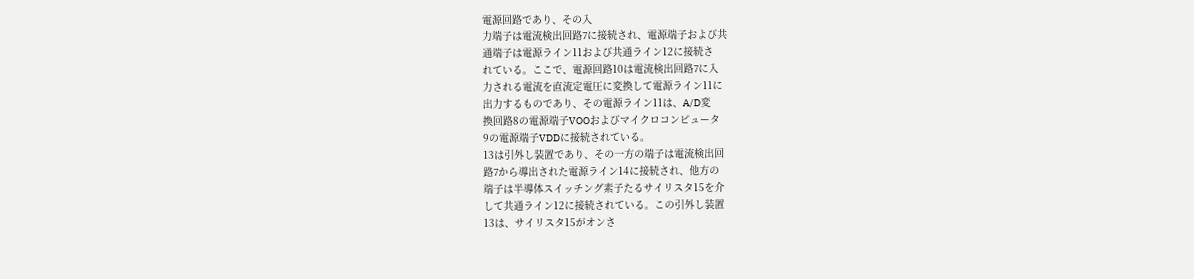電源回路であり、その入
力端子は電流検出回路7に接続され、電源端子および共
通端子は電源ライン11および共通ライン12に接続さ
れている。ここで、電源回路10は電流検出回路7に入
力される電流を直流定電圧に変換して電源ライン11に
出力するものであり、その電源ライン11は、A/D変
換回路8の電源端子VOOおよびマイクロコンピュータ
9の電源端子VDDに接続されている。
13は引外し装置であり、その一方の端子は電流検出回
路7から導出された電源ライン14に接続され、他方の
端子は半導体スイッチング素子たるサイリスタ15を介
して共通ライン12に接続されている。この引外し装置
13は、サイリスタ15がオンさ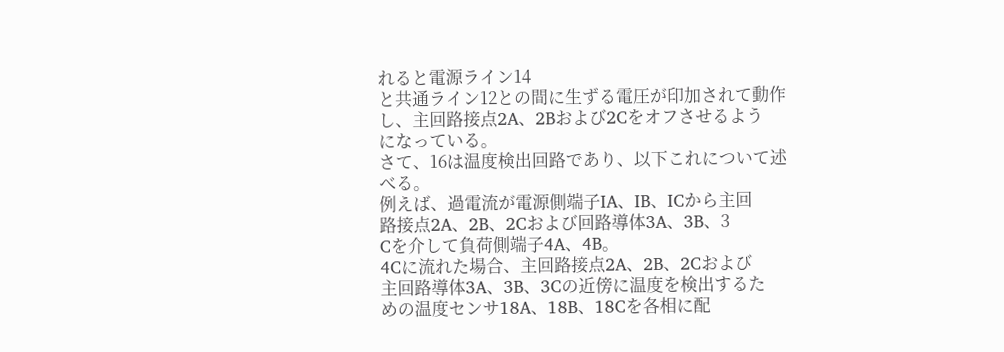れると電源ライン14
と共通ライン12との間に生ずる電圧が印加されて動作
し、主回路接点2A、2Bおよび2Cをオフさせるよう
になっている。
さて、16は温度検出回路であり、以下これについて述
べる。
例えば、過電流が電源側端子IA、IB、ICから主回
路接点2A、2B、2Cおよび回路導体3A、3B、3
Cを介して負荷側端子4A、4B。
4Cに流れた場合、主回路接点2A、2B、2Cおよび
主回路導体3A、3B、3Cの近傍に温度を検出するた
めの温度センサ18A、18B、18Cを各相に配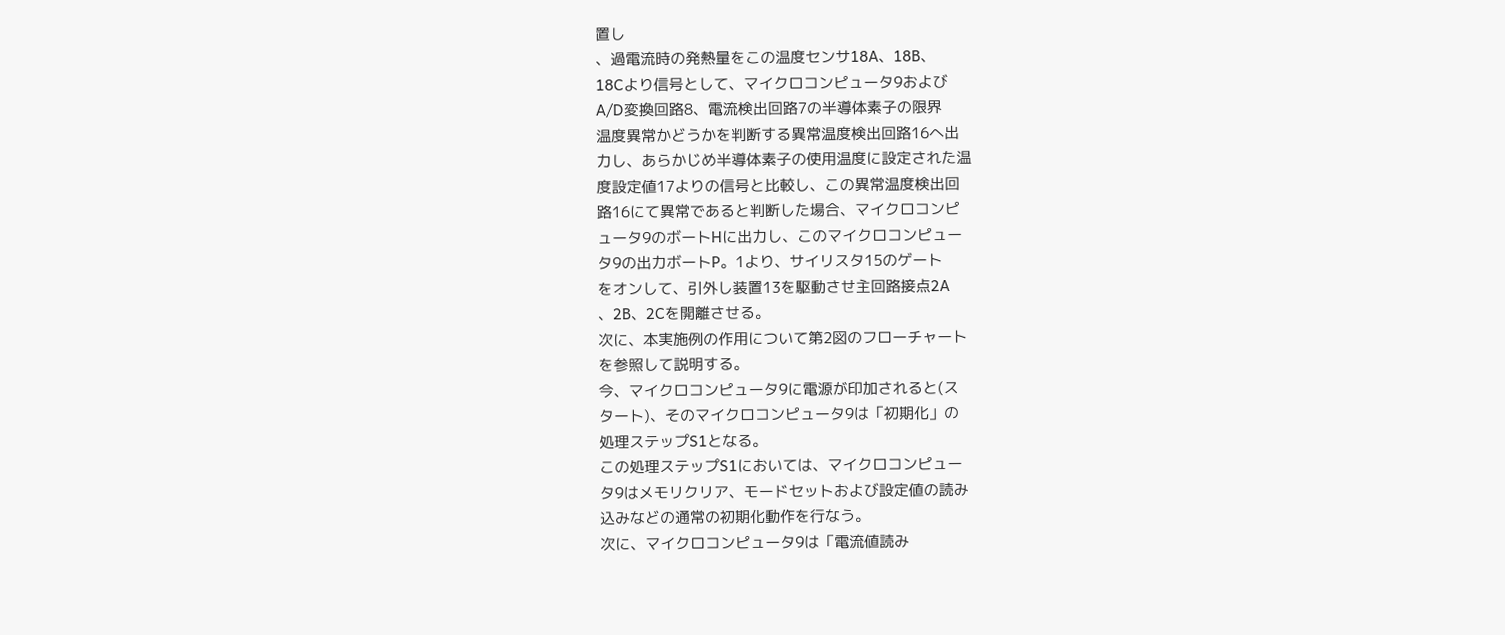置し
、過電流時の発熱量をこの温度センサ18A、18B、
18Cより信号として、マイクロコンピュータ9および
A/D変換回路8、電流検出回路7の半導体素子の限界
温度異常かどうかを判断する異常温度検出回路16へ出
力し、あらかじめ半導体素子の使用温度に設定された温
度設定値17よりの信号と比較し、この異常温度検出回
路16にて異常であると判断した場合、マイクロコンピ
ュータ9のボートHに出力し、このマイクロコンピュー
タ9の出力ボートP。1より、サイリスタ15のゲート
をオンして、引外し装置13を駆動させ主回路接点2A
、2B、2Cを開離させる。
次に、本実施例の作用について第2図のフローチャート
を参照して説明する。
今、マイクロコンピュータ9に電源が印加されると(ス
タート)、そのマイクロコンピュータ9は「初期化」の
処理ステップS1となる。
この処理ステップS1においては、マイクロコンピュー
タ9はメモリクリア、モードセットおよび設定値の読み
込みなどの通常の初期化動作を行なう。
次に、マイクロコンピュータ9は「電流値読み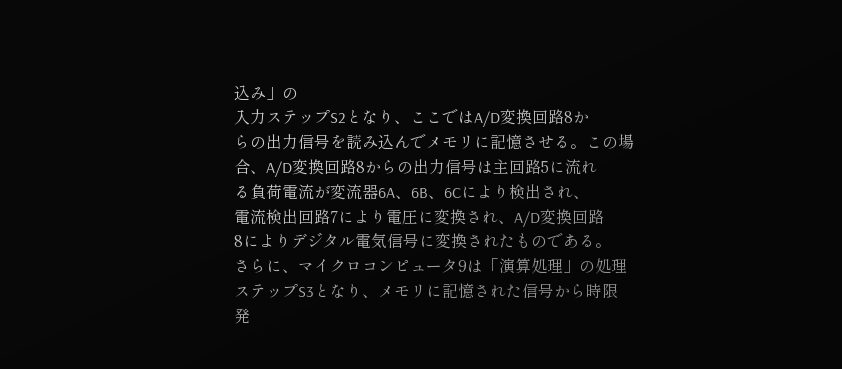込み」の
入力ステップS2となり、ここではA/D変換回路8か
らの出力信号を読み込んでメモリに記憶させる。この場
合、A/D変換回路8からの出力信号は主回路5に流れ
る負荷電流が変流器6A、6B、6Cにより検出され、
電流検出回路7により電圧に変換され、A/D変換回路
8によりデジタル電気信号に変換されたものである。
さらに、マイクロコンピュータ9は「演算処理」の処理
ステップS3となり、メモリに記憶された信号から時限
発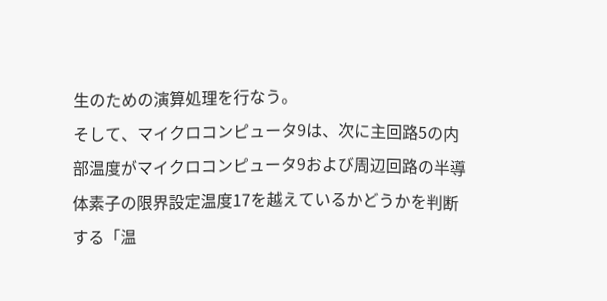生のための演算処理を行なう。
そして、マイクロコンピュータ9は、次に主回路5の内
部温度がマイクロコンピュータ9および周辺回路の半導
体素子の限界設定温度17を越えているかどうかを判断
する「温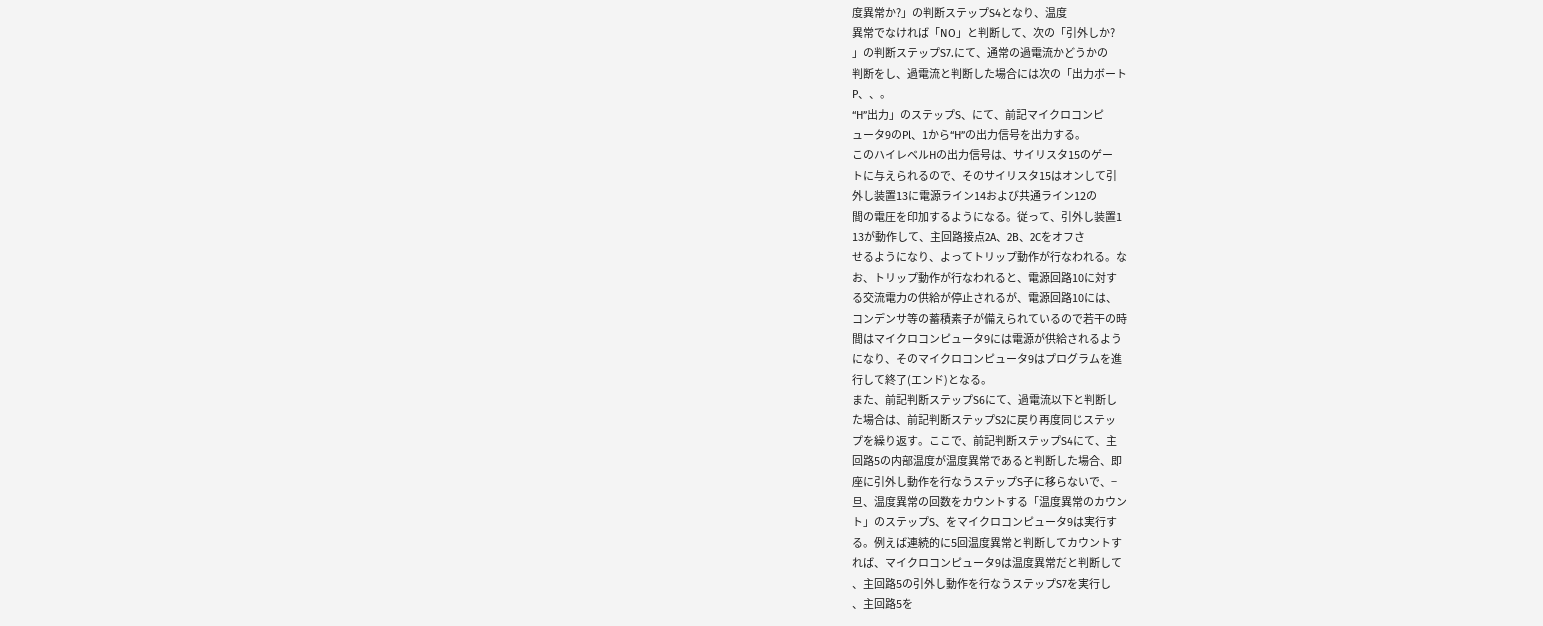度異常か?」の判断ステップS4となり、温度
異常でなければ「NO」と判断して、次の「引外しか?
」の判断ステップS7.にて、通常の過電流かどうかの
判断をし、過電流と判断した場合には次の「出力ボート
P、、。
“H”出力」のステップS、にて、前記マイクロコンピ
ュータ9のPl、1から“H”の出力信号を出力する。
このハイレベルHの出力信号は、サイリスタ15のゲー
トに与えられるので、そのサイリスタ15はオンして引
外し装置13に電源ライン14および共通ライン12の
間の電圧を印加するようになる。従って、引外し装置1
13が動作して、主回路接点2A、2B、2Cをオフさ
せるようになり、よってトリップ動作が行なわれる。な
お、トリップ動作が行なわれると、電源回路10に対す
る交流電力の供給が停止されるが、電源回路10には、
コンデンサ等の蓄積素子が備えられているので若干の時
間はマイクロコンピュータ9には電源が供給されるよう
になり、そのマイクロコンピュータ9はプログラムを進
行して終了(エンド)となる。
また、前記判断ステップS6にて、過電流以下と判断し
た場合は、前記判断ステップS2に戻り再度同じステッ
プを繰り返す。ここで、前記判断ステップS4にて、主
回路5の内部温度が温度異常であると判断した場合、即
座に引外し動作を行なうステップS子に移らないで、−
旦、温度異常の回数をカウントする「温度異常のカウン
ト」のステップS、をマイクロコンピュータ9は実行す
る。例えば連続的に5回温度異常と判断してカウントす
れば、マイクロコンピュータ9は温度異常だと判断して
、主回路5の引外し動作を行なうステップS7を実行し
、主回路5を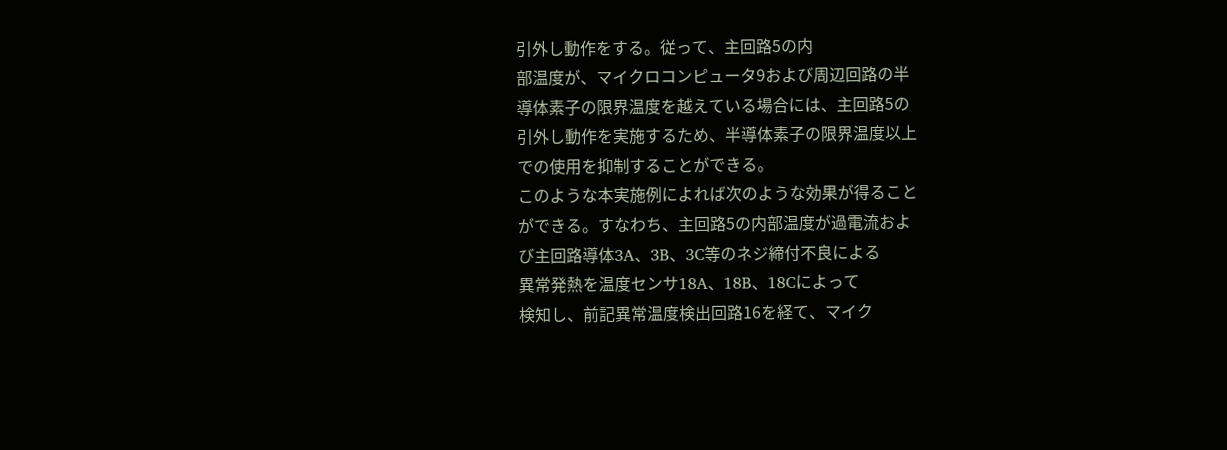引外し動作をする。従って、主回路5の内
部温度が、マイクロコンピュータ9および周辺回路の半
導体素子の限界温度を越えている場合には、主回路5の
引外し動作を実施するため、半導体素子の限界温度以上
での使用を抑制することができる。
このような本実施例によれば次のような効果が得ること
ができる。すなわち、主回路5の内部温度が過電流およ
び主回路導体3A、3B、3C等のネジ締付不良による
異常発熱を温度センサ18A、18B、18Cによって
検知し、前記異常温度検出回路16を経て、マイク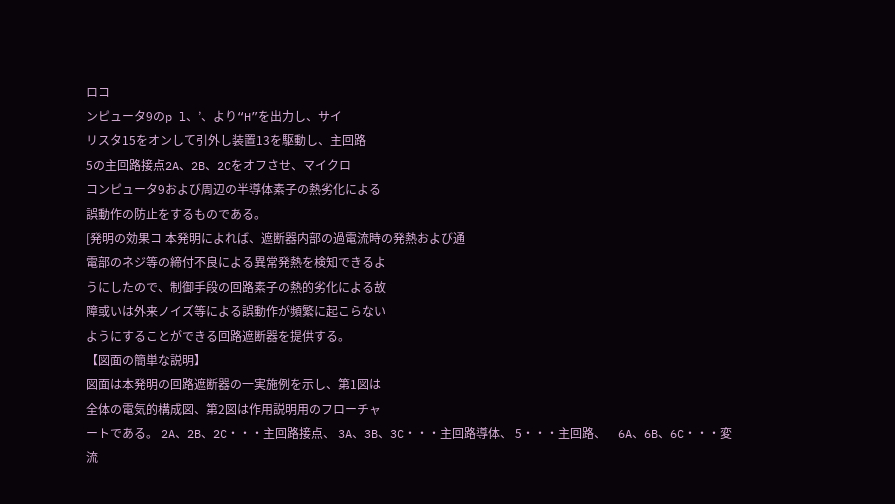ロコ
ンピュータ9のp l、’、より“H”を出力し、サイ
リスタ15をオンして引外し装置13を駆動し、主回路
5の主回路接点2A、2B、2Cをオフさせ、マイクロ
コンピュータ9および周辺の半導体素子の熱劣化による
誤動作の防止をするものである。
[発明の効果コ 本発明によれば、遮断器内部の過電流時の発熱および通
電部のネジ等の締付不良による異常発熱を検知できるよ
うにしたので、制御手段の回路素子の熱的劣化による故
障或いは外来ノイズ等による誤動作が頻繁に起こらない
ようにすることができる回路遮断器を提供する。
【図面の簡単な説明】
図面は本発明の回路遮断器の一実施例を示し、第1図は
全体の電気的構成図、第2図は作用説明用のフローチャ
ートである。 2A、2B、2C・・・主回路接点、 3A、3B、3C・・・主回路導体、 5・・・主回路、    6A、6B、6C・・・変流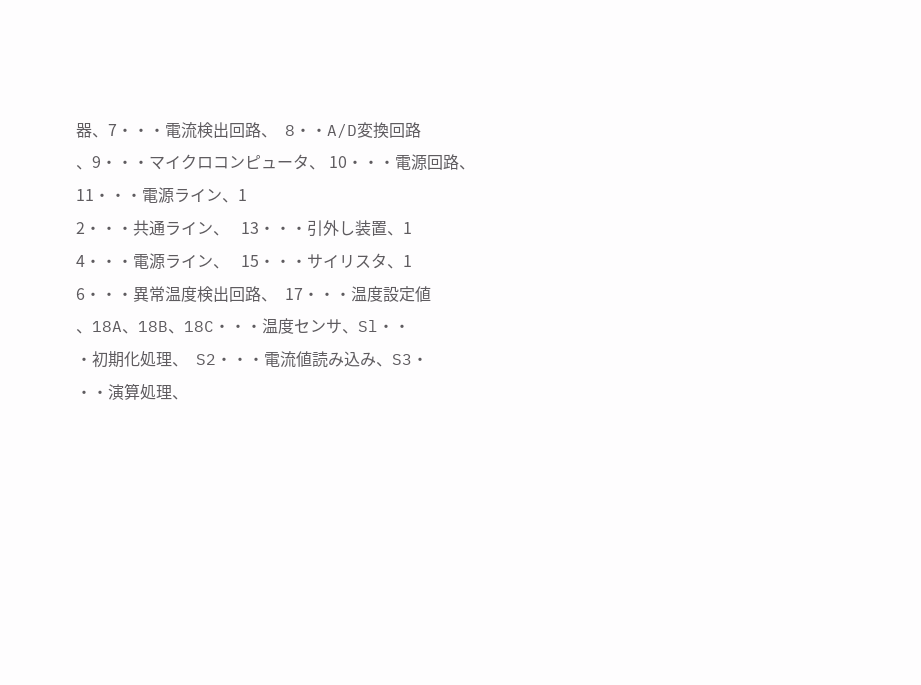器、7・・・電流検出回路、  8・・A/D変換回路
、9・・・マイクロコンピュータ、 10・・・電源回路、   11・・・電源ライン、1
2・・・共通ライン、   13・・・引外し装置、1
4・・・電源ライン、   15・・・サイリスタ、1
6・・・異常温度検出回路、  17・・・温度設定値
、18A、18B、18C・・・温度センサ、Sl・・
・初期化処理、  S2・・・電流値読み込み、S3・
・・演算処理、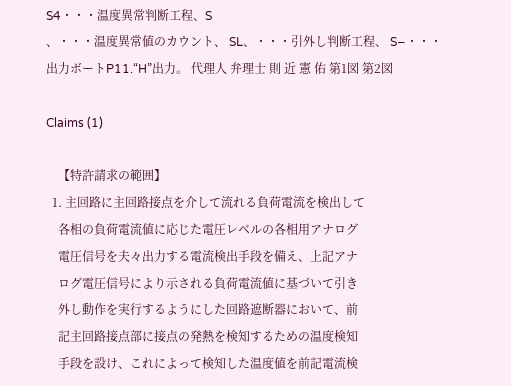S4・・・温度異常判断工程、S
、・・・温度異常値のカウント、 SL、・・・引外し判断工程、 S−・・・出力ボートP11.“H”出力。 代理人 弁理士 則 近 憲 佑 第1図 第2図

Claims (1)

    【特許請求の範囲】
  1. 主回路に主回路接点を介して流れる負荷電流を検出して
    各相の負荷電流値に応じた電圧レベルの各相用アナログ
    電圧信号を夫々出力する電流検出手段を備え、上記アナ
    ログ電圧信号により示される負荷電流値に基づいて引き
    外し動作を実行するようにした回路遮断器において、前
    記主回路接点部に接点の発熱を検知するための温度検知
    手段を設け、これによって検知した温度値を前記電流検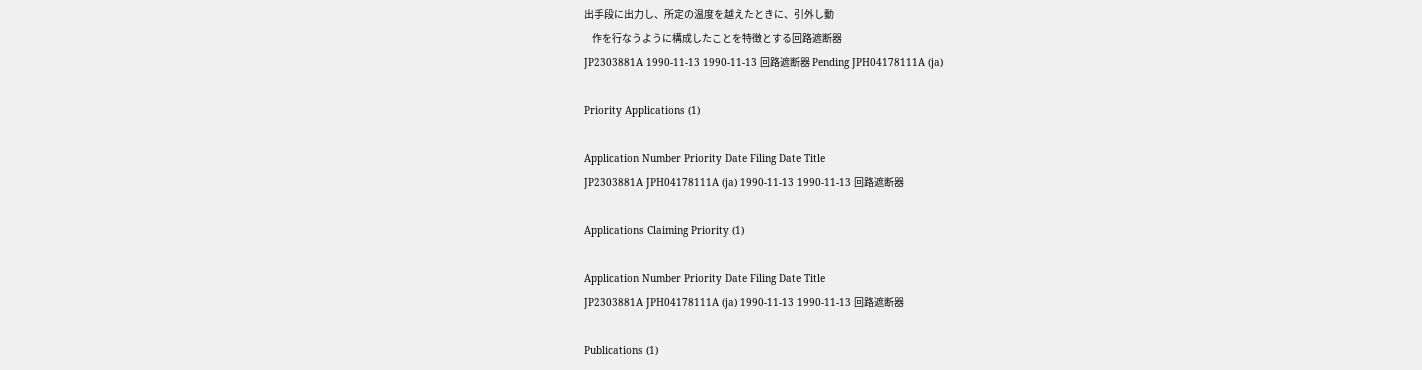出手段に出力し、所定の温度を越えたときに、引外し動
    作を行なうように構成したことを特徴とする回路遮断器
JP2303881A 1990-11-13 1990-11-13 回路遮断器 Pending JPH04178111A (ja)

Priority Applications (1)

Application Number Priority Date Filing Date Title
JP2303881A JPH04178111A (ja) 1990-11-13 1990-11-13 回路遮断器

Applications Claiming Priority (1)

Application Number Priority Date Filing Date Title
JP2303881A JPH04178111A (ja) 1990-11-13 1990-11-13 回路遮断器

Publications (1)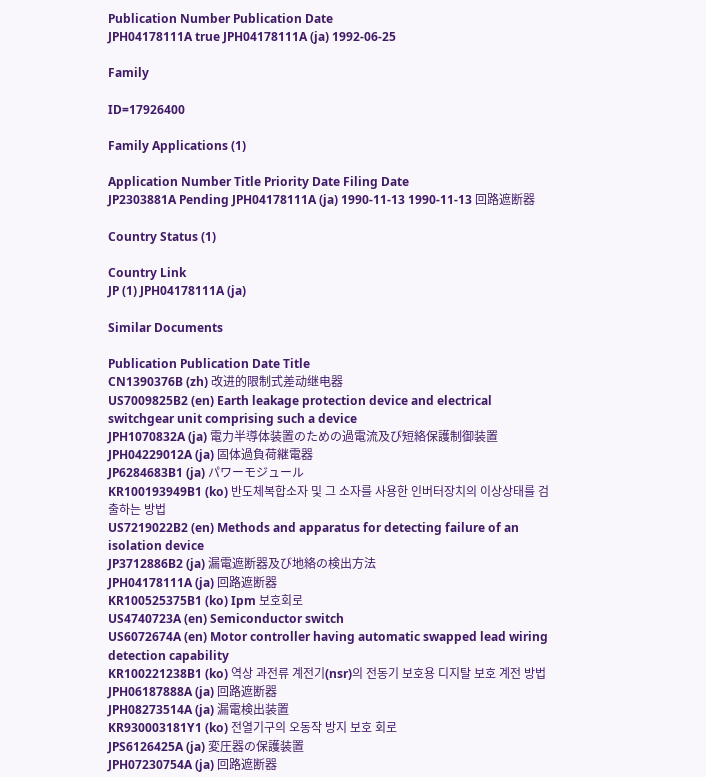Publication Number Publication Date
JPH04178111A true JPH04178111A (ja) 1992-06-25

Family

ID=17926400

Family Applications (1)

Application Number Title Priority Date Filing Date
JP2303881A Pending JPH04178111A (ja) 1990-11-13 1990-11-13 回路遮断器

Country Status (1)

Country Link
JP (1) JPH04178111A (ja)

Similar Documents

Publication Publication Date Title
CN1390376B (zh) 改进的限制式差动继电器
US7009825B2 (en) Earth leakage protection device and electrical switchgear unit comprising such a device
JPH1070832A (ja) 電力半導体装置のための過電流及び短絡保護制御装置
JPH04229012A (ja) 固体過負荷継電器
JP6284683B1 (ja) パワーモジュール
KR100193949B1 (ko) 반도체복합소자 및 그 소자를 사용한 인버터장치의 이상상태를 검출하는 방법
US7219022B2 (en) Methods and apparatus for detecting failure of an isolation device
JP3712886B2 (ja) 漏電遮断器及び地絡の検出方法
JPH04178111A (ja) 回路遮断器
KR100525375B1 (ko) Ipm 보호회로
US4740723A (en) Semiconductor switch
US6072674A (en) Motor controller having automatic swapped lead wiring detection capability
KR100221238B1 (ko) 역상 과전류 계전기(nsr)의 전동기 보호용 디지탈 보호 계전 방법
JPH06187888A (ja) 回路遮断器
JPH08273514A (ja) 漏電検出装置
KR930003181Y1 (ko) 전열기구의 오동작 방지 보호 회로
JPS6126425A (ja) 変圧器の保護装置
JPH07230754A (ja) 回路遮断器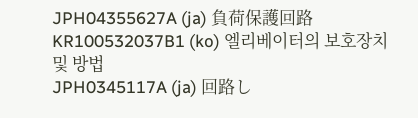JPH04355627A (ja) 負荷保護回路
KR100532037B1 (ko) 엘리베이터의 보호장치 및 방법
JPH0345117A (ja) 回路し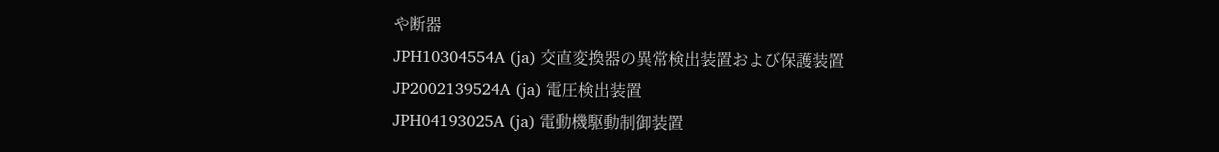や断器
JPH10304554A (ja) 交直変換器の異常検出装置および保護装置
JP2002139524A (ja) 電圧検出装置
JPH04193025A (ja) 電動機駆動制御装置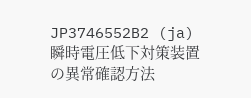JP3746552B2 (ja) 瞬時電圧低下対策装置の異常確認方法